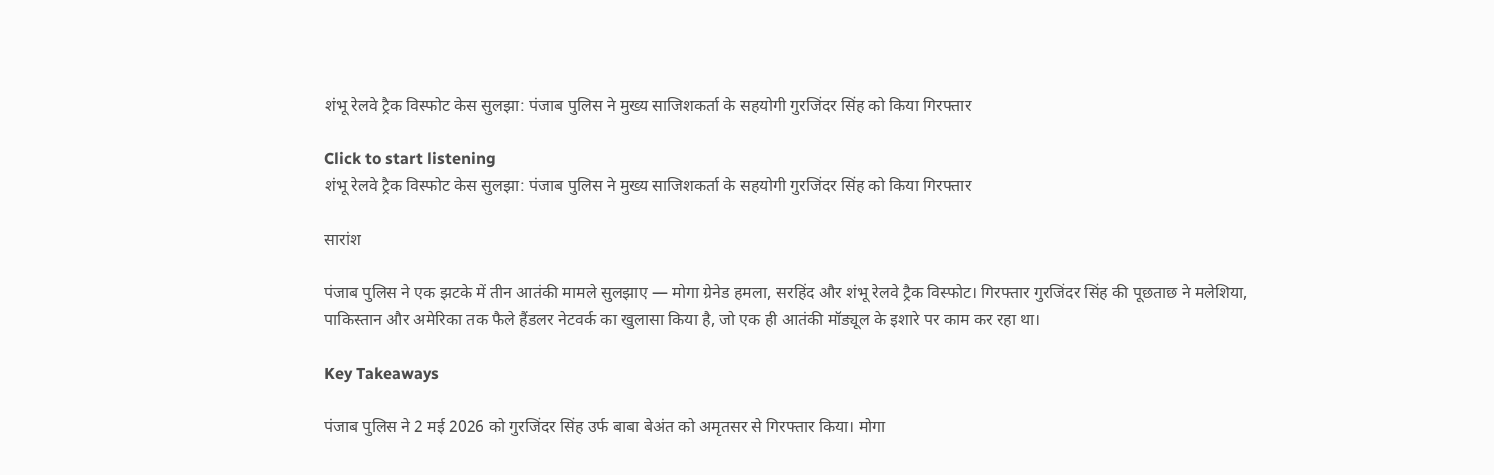शंभू रेलवे ट्रैक विस्फोट केस सुलझा: पंजाब पुलिस ने मुख्य साजिशकर्ता के सहयोगी गुरजिंदर सिंह को किया गिरफ्तार

Click to start listening
शंभू रेलवे ट्रैक विस्फोट केस सुलझा: पंजाब पुलिस ने मुख्य साजिशकर्ता के सहयोगी गुरजिंदर सिंह को किया गिरफ्तार

सारांश

पंजाब पुलिस ने एक झटके में तीन आतंकी मामले सुलझाए — मोगा ग्रेनेड हमला, सरहिंद और शंभू रेलवे ट्रैक विस्फोट। गिरफ्तार गुरजिंदर सिंह की पूछताछ ने मलेशिया, पाकिस्तान और अमेरिका तक फैले हैंडलर नेटवर्क का खुलासा किया है, जो एक ही आतंकी मॉड्यूल के इशारे पर काम कर रहा था।

Key Takeaways

पंजाब पुलिस ने 2 मई 2026 को गुरजिंदर सिंह उर्फ बाबा बेअंत को अमृतसर से गिरफ्तार किया। मोगा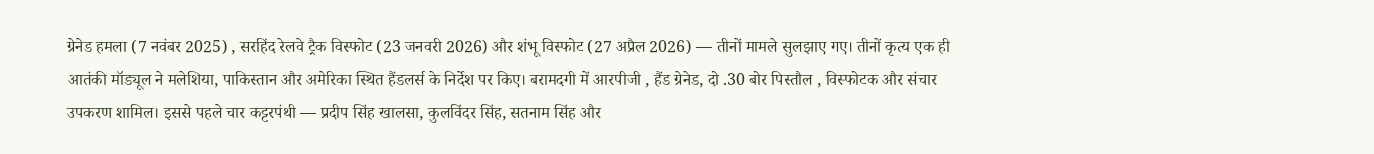ग्रेनेड हमला (7 नवंबर 2025) , सरहिंद रेलवे ट्रैक विस्फोट (23 जनवरी 2026) और शंभू विस्फोट (27 अप्रैल 2026) — तीनों मामले सुलझाए गए। तीनों कृत्य एक ही आतंकी मॉड्यूल ने मलेशिया, पाकिस्तान और अमेरिका स्थित हैंडलर्स के निर्देश पर किए। बरामदगी में आरपीजी , हैंड ग्रेनेड, दो .30 बोर पिस्तौल , विस्फोटक और संचार उपकरण शामिल। इससे पहले चार कट्टरपंथी — प्रदीप सिंह खालसा, कुलविंदर सिंह, सतनाम सिंह और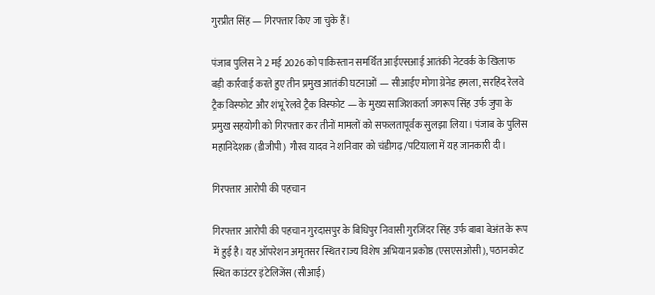गुरप्रीत सिंह — गिरफ्तार किए जा चुके हैं।

पंजाब पुलिस ने 2 मई 2026 को पाकिस्तान समर्थित आईएसआई आतंकी नेटवर्क के खिलाफ बड़ी कार्रवाई करते हुए तीन प्रमुख आतंकी घटनाओं — सीआईए मोगा ग्रेनेड हमला, सरहिंद रेलवे ट्रैक विस्फोट और शंभू रेलवे ट्रैक विस्फोट — के मुख्य साजिशकर्ता जगरूप सिंह उर्फ जुपा के प्रमुख सहयोगी को गिरफ्तार कर तीनों मामलों को सफलतापूर्वक सुलझा लिया। पंजाब के पुलिस महानिदेशक (डीजीपी) गौरव यादव ने शनिवार को चंडीगढ़/पटियाला में यह जानकारी दी।

गिरफ्तार आरोपी की पहचान

गिरफ्तार आरोपी की पहचान गुरदासपुर के बिधिपुर निवासी गुरजिंदर सिंह उर्फ बाबा बेअंत के रूप में हुई है। यह ऑपरेशन अमृतसर स्थित राज्य विशेष अभियान प्रकोष्ठ (एसएसओसी), पठानकोट स्थित काउंटर इंटेलिजेंस (सीआई)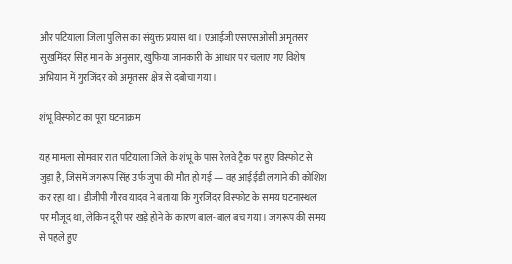और पटियाला जिला पुलिस का संयुक्त प्रयास था। एआईजी एसएसओसी अमृतसर सुखमिंदर सिंह मान के अनुसार, खुफिया जानकारी के आधार पर चलाए गए विशेष अभियान में गुरजिंदर को अमृतसर क्षेत्र से दबोचा गया।

शंभू विस्फोट का पूरा घटनाक्रम

यह मामला सोमवार रात पटियाला जिले के शंभू के पास रेलवे ट्रैक पर हुए विस्फोट से जुड़ा है, जिसमें जगरूप सिंह उर्फ जुपा की मौत हो गई — वह आईईडी लगाने की कोशिश कर रहा था। डीजीपी गौरव यादव ने बताया कि गुरजिंदर विस्फोट के समय घटनास्थल पर मौजूद था, लेकिन दूरी पर खड़े होने के कारण बाल-बाल बच गया। जगरूप की समय से पहले हुए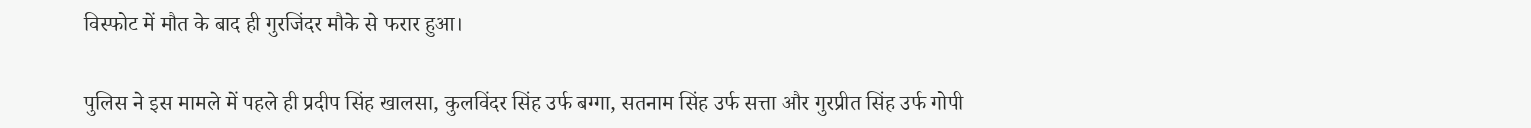विस्फोट में मौत के बाद ही गुरजिंदर मौके से फरार हुआ।

पुलिस ने इस मामले में पहले ही प्रदीप सिंह खालसा, कुलविंदर सिंह उर्फ बग्गा, सतनाम सिंह उर्फ सत्ता और गुरप्रीत सिंह उर्फ गोपी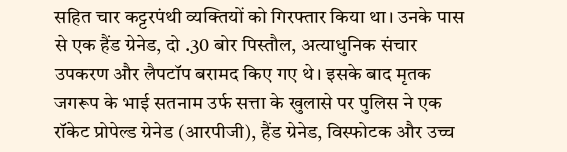सहित चार कट्टरपंथी व्यक्तियों को गिरफ्तार किया था। उनके पास से एक हैंड ग्रेनेड, दो .30 बोर पिस्तौल, अत्याधुनिक संचार उपकरण और लैपटॉप बरामद किए गए थे। इसके बाद मृतक जगरूप के भाई सतनाम उर्फ सत्ता के खुलासे पर पुलिस ने एक रॉकेट प्रोपेल्ड ग्रेनेड (आरपीजी), हैंड ग्रेनेड, विस्फोटक और उच्च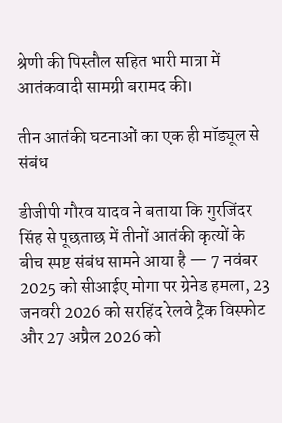श्रेणी की पिस्तौल सहित भारी मात्रा में आतंकवादी सामग्री बरामद की।

तीन आतंकी घटनाओं का एक ही मॉड्यूल से संबंध

डीजीपी गौरव यादव ने बताया कि गुरजिंदर सिंह से पूछताछ में तीनों आतंकी कृत्यों के बीच स्पष्ट संबंध सामने आया है — 7 नवंबर 2025 को सीआईए मोगा पर ग्रेनेड हमला, 23 जनवरी 2026 को सरहिंद रेलवे ट्रैक विस्फोट और 27 अप्रैल 2026 को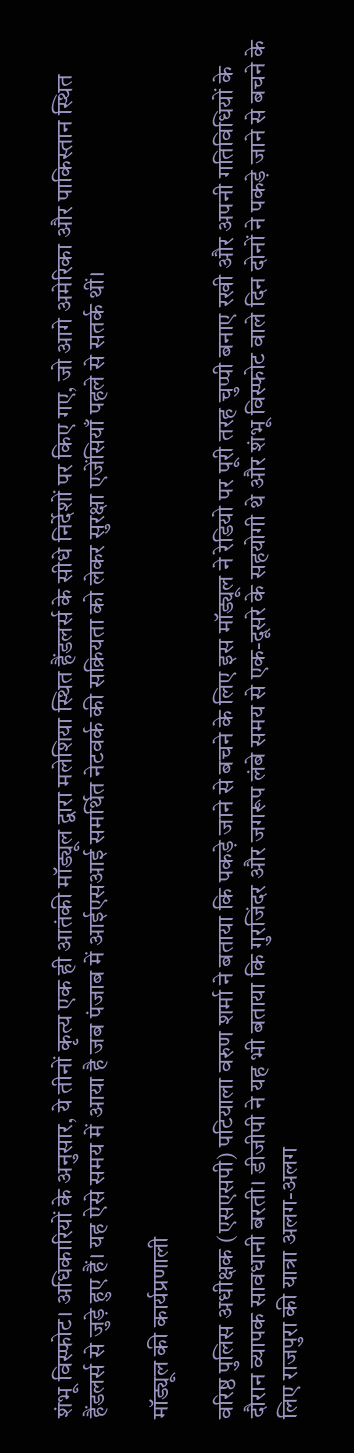शंभू विस्फोट। अधिकारियों के अनुसार, ये तीनों कृत्य एक ही आतंकी मॉड्यूल द्वारा मलेशिया स्थित हैंडलर्स के सीधे निर्देशों पर किए गए, जो आगे अमेरिका और पाकिस्तान स्थित हैंडलर्स से जुड़े हुए हैं। यह ऐसे समय में आया है जब पंजाब में आईएसआई समर्थित नेटवर्क की सक्रियता को लेकर सुरक्षा एजेंसियाँ पहले से सतर्क थीं।

मॉड्यूल की कार्यप्रणाली

वरिष्ठ पुलिस अधीक्षक (एसएसपी) पटियाला वरुण शर्मा ने बताया कि पकड़े जाने से बचने के लिए इस मॉड्यूल ने रेडियो पर पूरी तरह चुप्पी बनाए रखी और अपनी गतिविधियों के दौरान व्यापक सावधानी बरती। डीजीपी ने यह भी बताया कि गुरजिंदर और जगरूप लंबे समय से एक-दूसरे के सहयोगी थे और शंभू विस्फोट वाले दिन दोनों ने पकड़े जाने से बचने के लिए राजपुरा की यात्रा अलग-अलग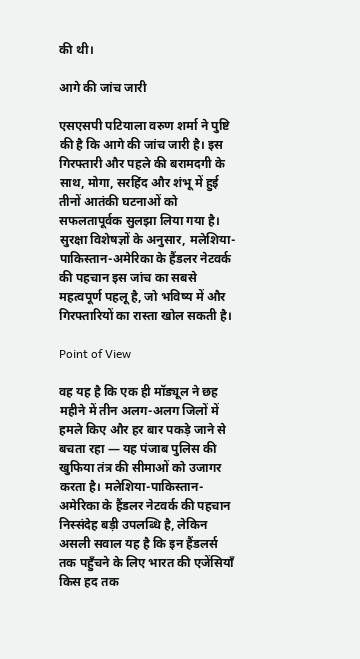की थी।

आगे की जांच जारी

एसएसपी पटियाला वरुण शर्मा ने पुष्टि की है कि आगे की जांच जारी है। इस गिरफ्तारी और पहले की बरामदगी के साथ, मोगा, सरहिंद और शंभू में हुई तीनों आतंकी घटनाओं को सफलतापूर्वक सुलझा लिया गया है। सुरक्षा विशेषज्ञों के अनुसार, मलेशिया-पाकिस्तान-अमेरिका के हैंडलर नेटवर्क की पहचान इस जांच का सबसे महत्वपूर्ण पहलू है, जो भविष्य में और गिरफ्तारियों का रास्ता खोल सकती है।

Point of View

वह यह है कि एक ही मॉड्यूल ने छह महीने में तीन अलग-अलग जिलों में हमले किए और हर बार पकड़े जाने से बचता रहा — यह पंजाब पुलिस की खुफिया तंत्र की सीमाओं को उजागर करता है। मलेशिया-पाकिस्तान-अमेरिका के हैंडलर नेटवर्क की पहचान निस्संदेह बड़ी उपलब्धि है, लेकिन असली सवाल यह है कि इन हैंडलर्स तक पहुँचने के लिए भारत की एजेंसियाँ किस हद तक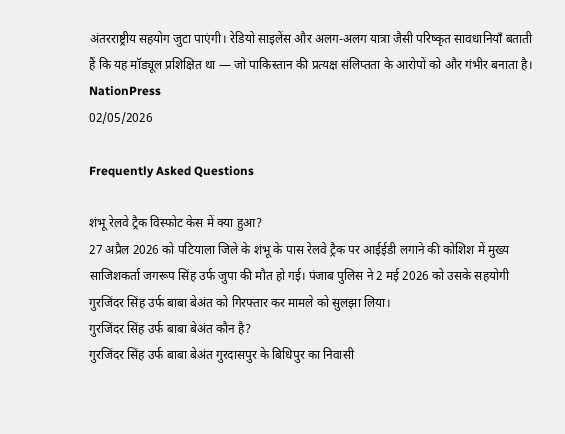अंतरराष्ट्रीय सहयोग जुटा पाएंगी। रेडियो साइलेंस और अलग-अलग यात्रा जैसी परिष्कृत सावधानियाँ बताती हैं कि यह मॉड्यूल प्रशिक्षित था — जो पाकिस्तान की प्रत्यक्ष संलिप्तता के आरोपों को और गंभीर बनाता है।
NationPress
02/05/2026

Frequently Asked Questions

शंभू रेलवे ट्रैक विस्फोट केस में क्या हुआ?
27 अप्रैल 2026 को पटियाला जिले के शंभू के पास रेलवे ट्रैक पर आईईडी लगाने की कोशिश में मुख्य साजिशकर्ता जगरूप सिंह उर्फ जुपा की मौत हो गई। पंजाब पुलिस ने 2 मई 2026 को उसके सहयोगी गुरजिंदर सिंह उर्फ बाबा बेअंत को गिरफ्तार कर मामले को सुलझा लिया।
गुरजिंदर सिंह उर्फ बाबा बेअंत कौन है?
गुरजिंदर सिंह उर्फ बाबा बेअंत गुरदासपुर के बिधिपुर का निवासी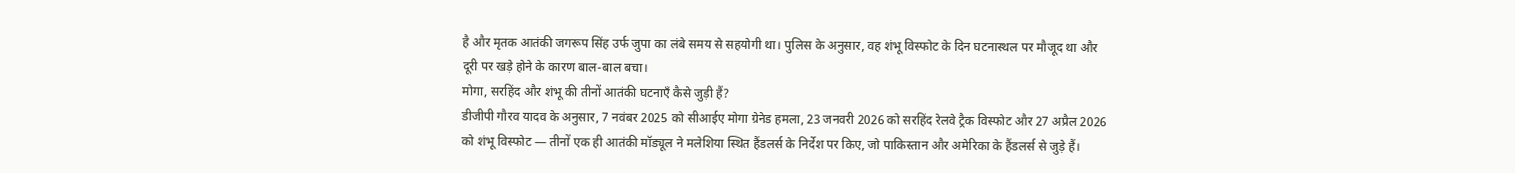है और मृतक आतंकी जगरूप सिंह उर्फ जुपा का लंबे समय से सहयोगी था। पुलिस के अनुसार, वह शंभू विस्फोट के दिन घटनास्थल पर मौजूद था और दूरी पर खड़े होने के कारण बाल-बाल बचा।
मोगा, सरहिंद और शंभू की तीनों आतंकी घटनाएँ कैसे जुड़ी हैं?
डीजीपी गौरव यादव के अनुसार, 7 नवंबर 2025 को सीआईए मोगा ग्रेनेड हमला, 23 जनवरी 2026 को सरहिंद रेलवे ट्रैक विस्फोट और 27 अप्रैल 2026 को शंभू विस्फोट — तीनों एक ही आतंकी मॉड्यूल ने मलेशिया स्थित हैंडलर्स के निर्देश पर किए, जो पाकिस्तान और अमेरिका के हैंडलर्स से जुड़े हैं।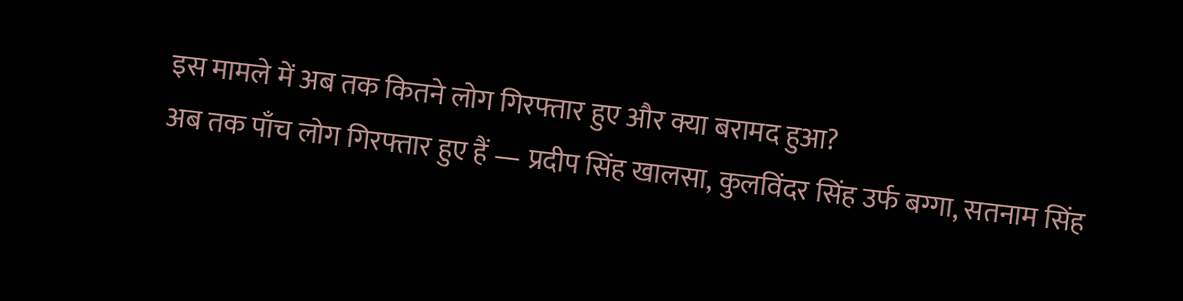इस मामले में अब तक कितने लोग गिरफ्तार हुए और क्या बरामद हुआ?
अब तक पाँच लोग गिरफ्तार हुए हैं — प्रदीप सिंह खालसा, कुलविंदर सिंह उर्फ बग्गा, सतनाम सिंह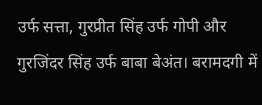उर्फ सत्ता, गुरप्रीत सिंह उर्फ गोपी और गुरजिंदर सिंह उर्फ बाबा बेअंत। बरामदगी में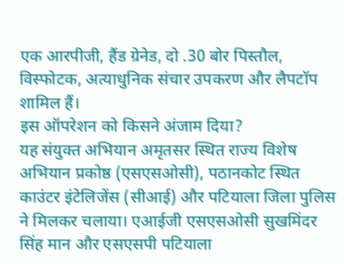एक आरपीजी, हैंड ग्रेनेड, दो .30 बोर पिस्तौल, विस्फोटक, अत्याधुनिक संचार उपकरण और लैपटॉप शामिल हैं।
इस ऑपरेशन को किसने अंजाम दिया?
यह संयुक्त अभियान अमृतसर स्थित राज्य विशेष अभियान प्रकोष्ठ (एसएसओसी), पठानकोट स्थित काउंटर इंटेलिजेंस (सीआई) और पटियाला जिला पुलिस ने मिलकर चलाया। एआईजी एसएसओसी सुखमिंदर सिंह मान और एसएसपी पटियाला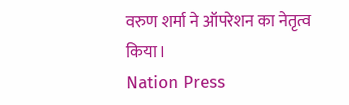वरुण शर्मा ने ऑपरेशन का नेतृत्व किया।
Nation Press